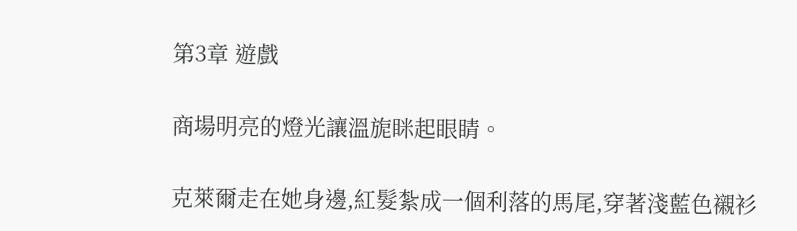第3章 遊戲

商場明亮的燈光讓溫旎眯起眼睛。

克萊爾走在她身邊,紅髮紮成一個利落的馬尾,穿著淺藍色襯衫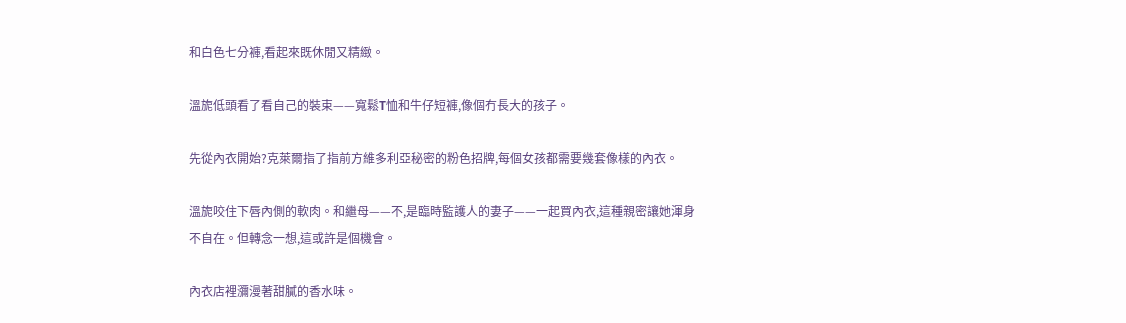和白色七分褲,看起來既休閒又精緻。

溫旎低頭看了看自己的裝束——寬鬆T恤和牛仔短褲,像個冇長大的孩子。

先從內衣開始?克萊爾指了指前方維多利亞秘密的粉色招牌,每個女孩都需要幾套像樣的內衣。

溫旎咬住下唇內側的軟肉。和繼母——不,是臨時監護人的妻子——一起買內衣,這種親密讓她渾身不自在。但轉念一想,這或許是個機會。

內衣店裡瀰漫著甜膩的香水味。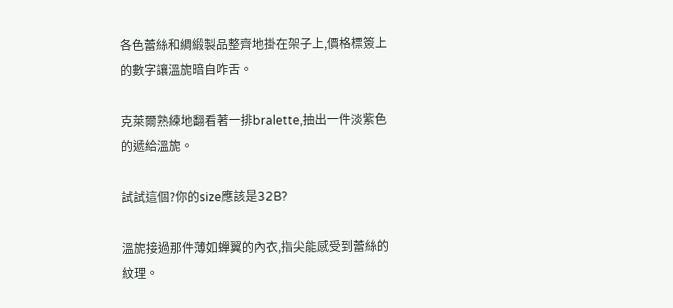各色蕾絲和綢緞製品整齊地掛在架子上,價格標簽上的數字讓溫旎暗自咋舌。

克萊爾熟練地翻看著一排bralette,抽出一件淡紫色的遞給溫旎。

試試這個?你的size應該是32B?

溫旎接過那件薄如蟬翼的內衣,指尖能感受到蕾絲的紋理。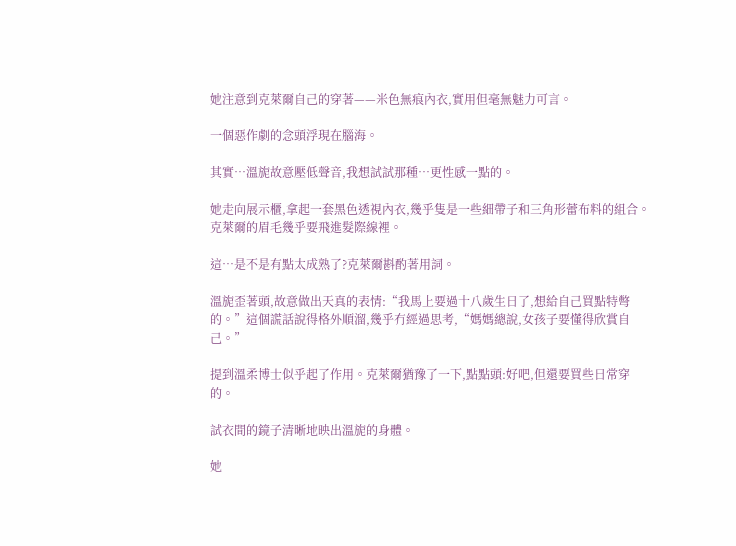她注意到克萊爾自己的穿著——米色無痕內衣,實用但毫無魅力可言。

一個惡作劇的念頭浮現在腦海。

其實…溫旎故意壓低聲音,我想試試那種…更性感一點的。

她走向展示櫃,拿起一套黑色透視內衣,幾乎隻是一些細帶子和三角形蕾布料的組合。克萊爾的眉毛幾乎要飛進髮際線裡。

這…是不是有點太成熟了?克萊爾斟酌著用詞。

溫旎歪著頭,故意做出天真的表情:“我馬上要過十八歲生日了,想給自己買點特彆的。”這個謊話說得格外順溜,幾乎冇經過思考,“媽媽總說,女孩子要懂得欣賞自己。”

提到溫柔博士似乎起了作用。克萊爾猶豫了一下,點點頭:好吧,但還要買些日常穿的。

試衣間的鏡子清晰地映出溫旎的身體。

她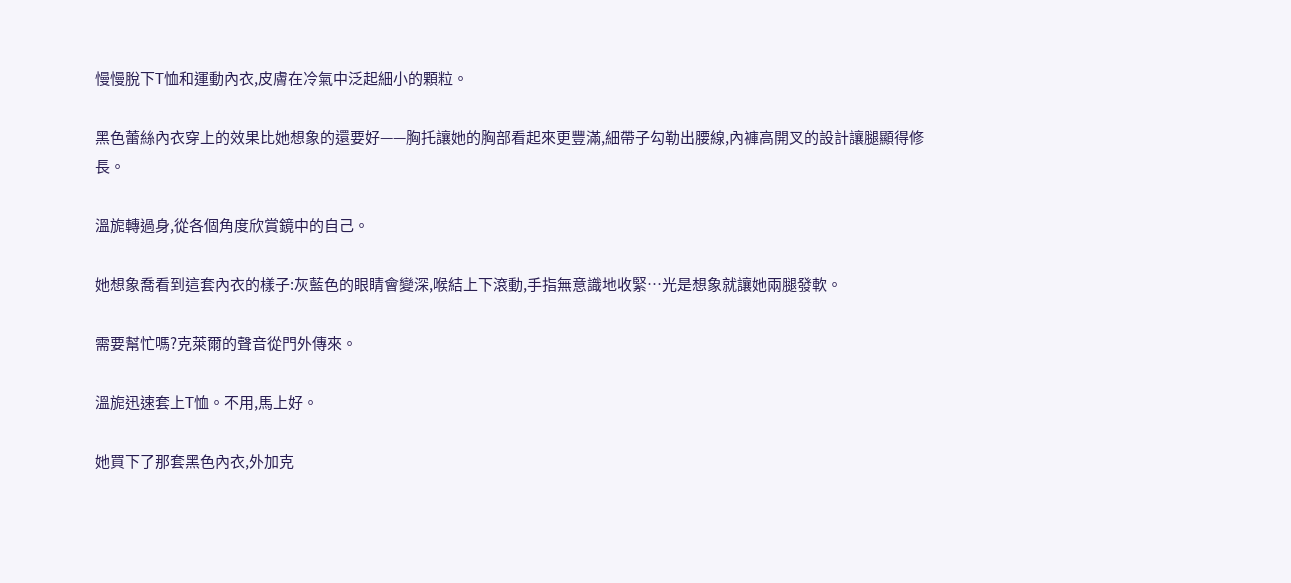慢慢脫下T恤和運動內衣,皮膚在冷氣中泛起細小的顆粒。

黑色蕾絲內衣穿上的效果比她想象的還要好——胸托讓她的胸部看起來更豐滿,細帶子勾勒出腰線,內褲高開叉的設計讓腿顯得修長。

溫旎轉過身,從各個角度欣賞鏡中的自己。

她想象喬看到這套內衣的樣子:灰藍色的眼睛會變深,喉結上下滾動,手指無意識地收緊…光是想象就讓她兩腿發軟。

需要幫忙嗎?克萊爾的聲音從門外傳來。

溫旎迅速套上T恤。不用,馬上好。

她買下了那套黑色內衣,外加克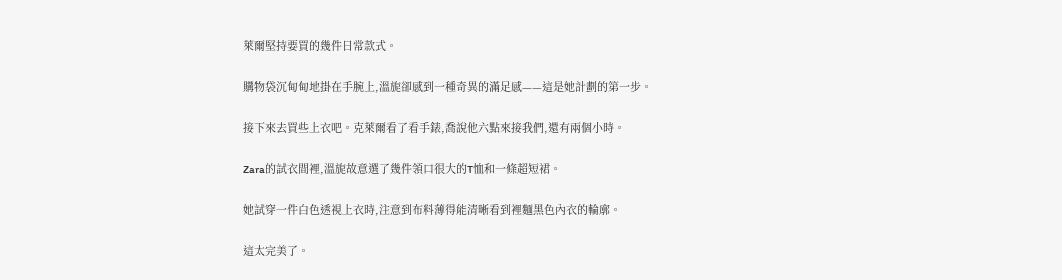萊爾堅持要買的幾件日常款式。

購物袋沉甸甸地掛在手腕上,溫旎卻感到一種奇異的滿足感——這是她計劃的第一步。

接下來去買些上衣吧。克萊爾看了看手錶,喬說他六點來接我們,還有兩個小時。

Zara的試衣間裡,溫旎故意選了幾件領口很大的T恤和一條超短裙。

她試穿一件白色透視上衣時,注意到布料薄得能清晰看到裡麵黑色內衣的輪廓。

這太完美了。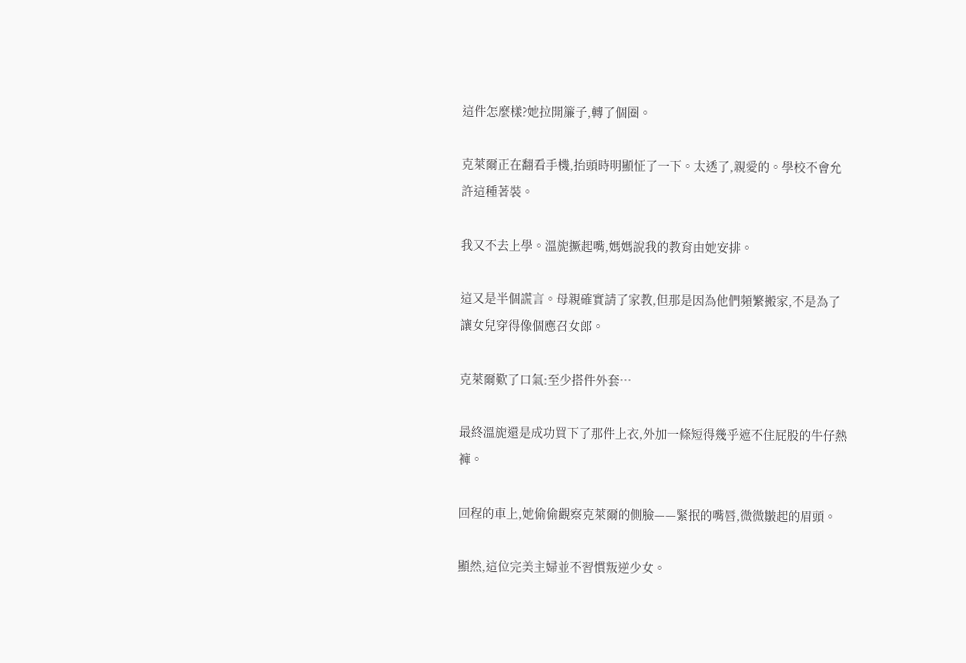這件怎麼樣?她拉開簾子,轉了個圈。

克萊爾正在翻看手機,抬頭時明顯怔了一下。太透了,親愛的。學校不會允許這種著裝。

我又不去上學。溫旎撅起嘴,媽媽說我的教育由她安排。

這又是半個謊言。母親確實請了家教,但那是因為他們頻繁搬家,不是為了讓女兒穿得像個應召女郎。

克萊爾歎了口氣:至少搭件外套…

最終溫旎還是成功買下了那件上衣,外加一條短得幾乎遮不住屁股的牛仔熱褲。

回程的車上,她偷偷觀察克萊爾的側臉——緊抿的嘴唇,微微皺起的眉頭。

顯然,這位完美主婦並不習慣叛逆少女。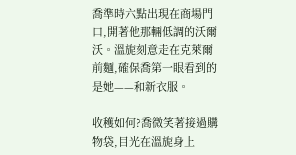喬準時六點出現在商場門口,開著他那輛低調的沃爾沃。溫旎刻意走在克萊爾前麵,確保喬第一眼看到的是她——和新衣服。

收穫如何?喬微笑著接過購物袋,目光在溫旎身上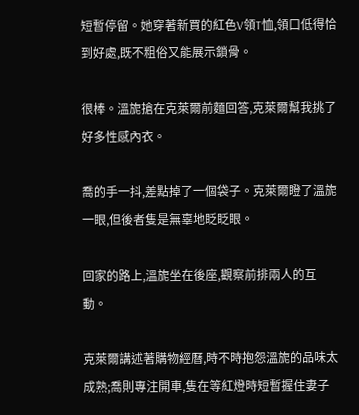短暫停留。她穿著新買的紅色V領T恤,領口低得恰到好處,既不粗俗又能展示鎖骨。

很棒。溫旎搶在克萊爾前麵回答,克萊爾幫我挑了好多性感內衣。

喬的手一抖,差點掉了一個袋子。克萊爾瞪了溫旎一眼,但後者隻是無辜地眨眨眼。

回家的路上,溫旎坐在後座,觀察前排兩人的互動。

克萊爾講述著購物經曆,時不時抱怨溫旎的品味太成熟;喬則專注開車,隻在等紅燈時短暫握住妻子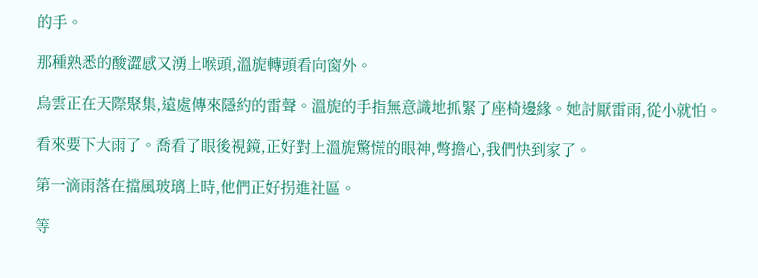的手。

那種熟悉的酸澀感又湧上喉頭,溫旎轉頭看向窗外。

烏雲正在天際聚集,遠處傳來隱約的雷聲。溫旎的手指無意識地抓緊了座椅邊緣。她討厭雷雨,從小就怕。

看來要下大雨了。喬看了眼後視鏡,正好對上溫旎驚慌的眼神,彆擔心,我們快到家了。

第一滴雨落在擋風玻璃上時,他們正好拐進社區。

等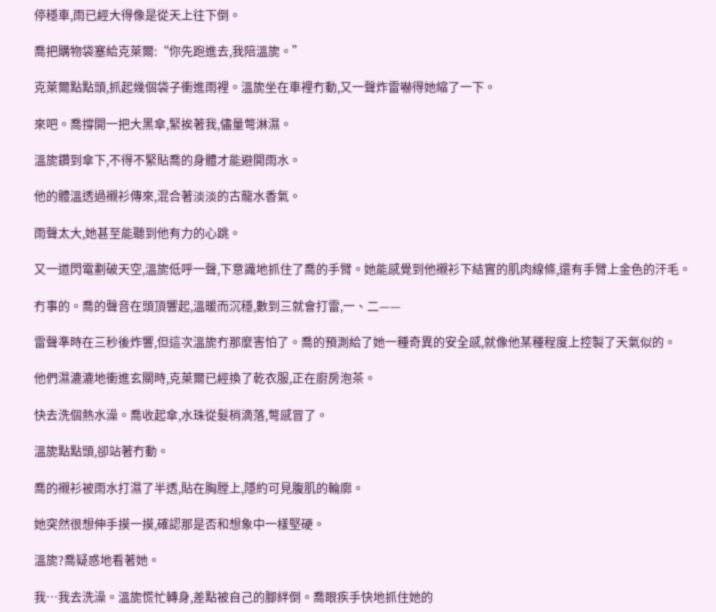停穩車,雨已經大得像是從天上往下倒。

喬把購物袋塞給克萊爾:“你先跑進去,我陪溫旎。”

克萊爾點點頭,抓起幾個袋子衝進雨裡。溫旎坐在車裡冇動,又一聲炸雷嚇得她縮了一下。

來吧。喬撐開一把大黑傘,緊挨著我,儘量彆淋濕。

溫旎鑽到傘下,不得不緊貼喬的身體才能避開雨水。

他的體溫透過襯衫傳來,混合著淡淡的古龍水香氣。

雨聲太大,她甚至能聽到他有力的心跳。

又一道閃電劃破天空,溫旎低呼一聲,下意識地抓住了喬的手臂。她能感覺到他襯衫下結實的肌肉線條,還有手臂上金色的汗毛。

冇事的。喬的聲音在頭頂響起,溫暖而沉穩,數到三就會打雷,一、二——

雷聲準時在三秒後炸響,但這次溫旎冇那麼害怕了。喬的預測給了她一種奇異的安全感,就像他某種程度上控製了天氣似的。

他們濕漉漉地衝進玄關時,克萊爾已經換了乾衣服,正在廚房泡茶。

快去洗個熱水澡。喬收起傘,水珠從髮梢滴落,彆感冒了。

溫旎點點頭,卻站著冇動。

喬的襯衫被雨水打濕了半透,貼在胸膛上,隱約可見腹肌的輪廓。

她突然很想伸手摸一摸,確認那是否和想象中一樣堅硬。

溫旎?喬疑惑地看著她。

我…我去洗澡。溫旎慌忙轉身,差點被自己的腳絆倒。喬眼疾手快地抓住她的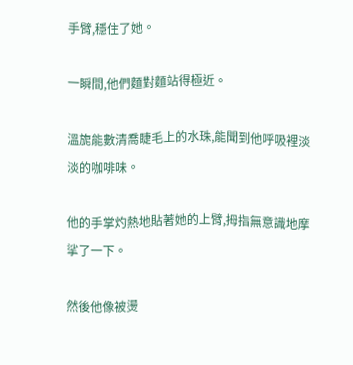手臂,穩住了她。

一瞬間,他們麵對麵站得極近。

溫旎能數清喬睫毛上的水珠,能聞到他呼吸裡淡淡的咖啡味。

他的手掌灼熱地貼著她的上臂,拇指無意識地摩挲了一下。

然後他像被燙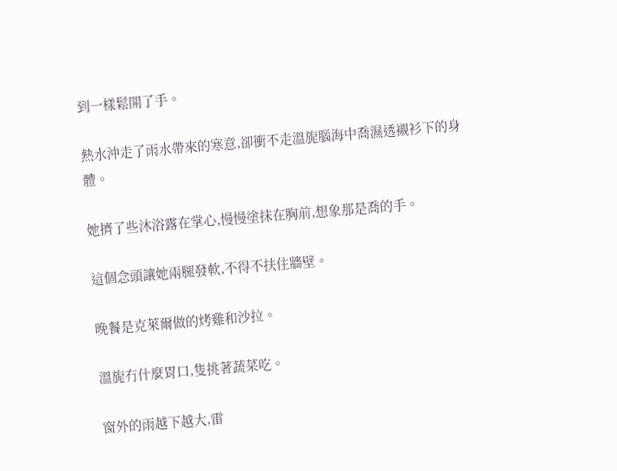到一樣鬆開了手。

熱水沖走了雨水帶來的寒意,卻衝不走溫旎腦海中喬濕透襯衫下的身體。

她擠了些沐浴露在掌心,慢慢塗抹在胸前,想象那是喬的手。

這個念頭讓她兩腿發軟,不得不扶住牆壁。

晚餐是克萊爾做的烤雞和沙拉。

溫旎冇什麼胃口,隻挑著蔬菜吃。

窗外的雨越下越大,雷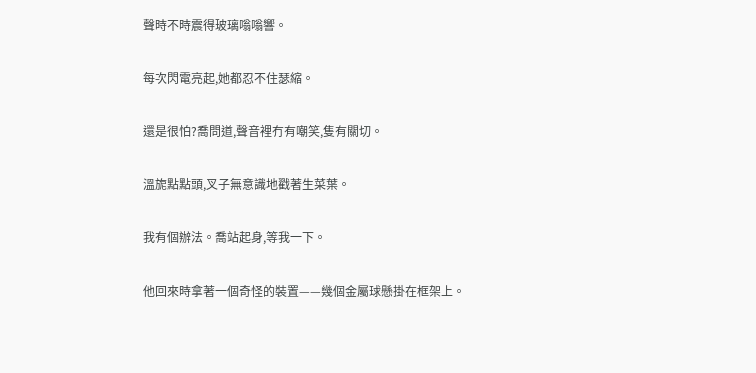聲時不時震得玻璃嗡嗡響。

每次閃電亮起,她都忍不住瑟縮。

還是很怕?喬問道,聲音裡冇有嘲笑,隻有關切。

溫旎點點頭,叉子無意識地戳著生菜葉。

我有個辦法。喬站起身,等我一下。

他回來時拿著一個奇怪的裝置——幾個金屬球懸掛在框架上。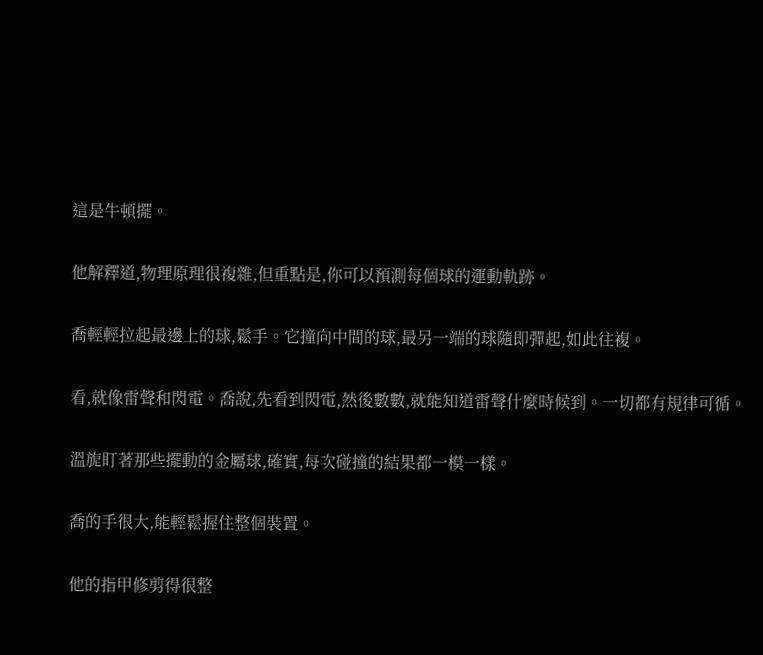這是牛頓擺。

他解釋道,物理原理很複雜,但重點是,你可以預測每個球的運動軌跡。

喬輕輕拉起最邊上的球,鬆手。它撞向中間的球,最另一端的球隨即彈起,如此往複。

看,就像雷聲和閃電。喬說,先看到閃電,然後數數,就能知道雷聲什麼時候到。一切都有規律可循。

溫旎盯著那些擺動的金屬球,確實,每次碰撞的結果都一模一樣。

喬的手很大,能輕鬆握住整個裝置。

他的指甲修剪得很整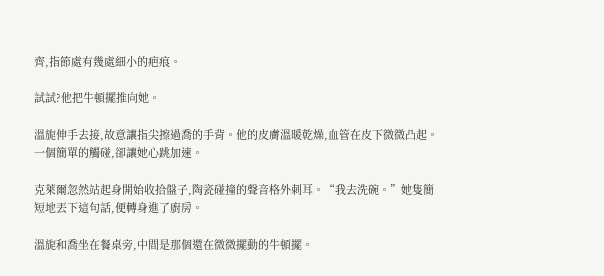齊,指節處有幾處細小的疤痕。

試試?他把牛頓擺推向她。

溫旎伸手去接,故意讓指尖擦過喬的手背。他的皮膚溫暖乾燥,血管在皮下微微凸起。一個簡單的觸碰,卻讓她心跳加速。

克萊爾忽然站起身開始收拾盤子,陶瓷碰撞的聲音格外刺耳。“我去洗碗。”她隻簡短地丟下這句話,便轉身進了廚房。

溫旎和喬坐在餐桌旁,中間是那個還在微微擺動的牛頓擺。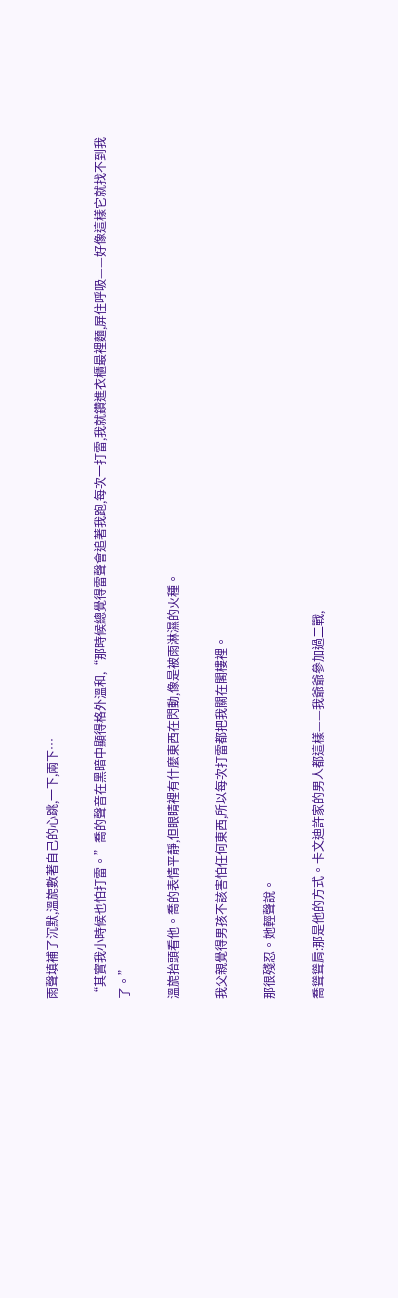雨聲填補了沉默,溫旎數著自己的心跳,一下,兩下…

“其實我小時候也怕打雷。”喬的聲音在黑暗中顯得格外溫和,“那時候總覺得雷聲會追著我跑,每次一打雷,我就鑽進衣櫃最裡麵,屏住呼吸——好像這樣它就找不到我了。”

溫旎抬頭看他。喬的表情平靜,但眼睛裡有什麼東西在閃動,像是被雨淋濕的火種。

我父親覺得男孩不該害怕任何東西,所以每次打雷都把我關在閣樓裡。

那很殘忍。她輕聲說。

喬聳聳肩:那是他的方式。卡文迪許家的男人都這樣——我爺爺參加過二戰,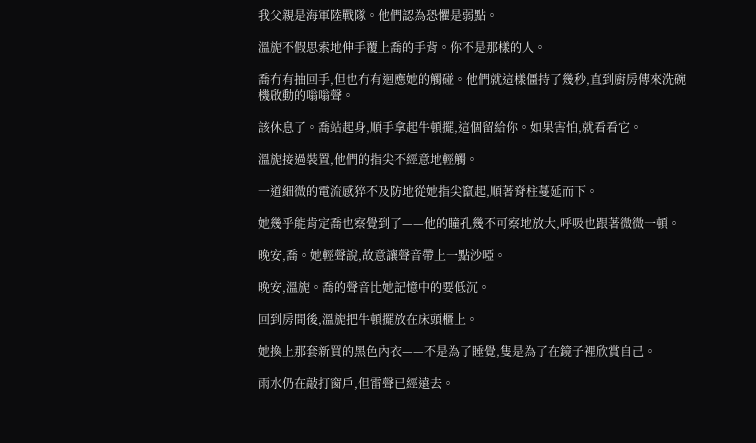我父親是海軍陸戰隊。他們認為恐懼是弱點。

溫旎不假思索地伸手覆上喬的手背。你不是那樣的人。

喬冇有抽回手,但也冇有迴應她的觸碰。他們就這樣僵持了幾秒,直到廚房傳來洗碗機啟動的嗡嗡聲。

該休息了。喬站起身,順手拿起牛頓擺,這個留給你。如果害怕,就看看它。

溫旎接過裝置,他們的指尖不經意地輕觸。

一道細微的電流感猝不及防地從她指尖竄起,順著脊柱蔓延而下。

她幾乎能肯定喬也察覺到了——他的瞳孔幾不可察地放大,呼吸也跟著微微一頓。

晚安,喬。她輕聲說,故意讓聲音帶上一點沙啞。

晚安,溫旎。喬的聲音比她記憶中的要低沉。

回到房間後,溫旎把牛頓擺放在床頭櫃上。

她換上那套新買的黑色內衣——不是為了睡覺,隻是為了在鏡子裡欣賞自己。

雨水仍在敲打窗戶,但雷聲已經遠去。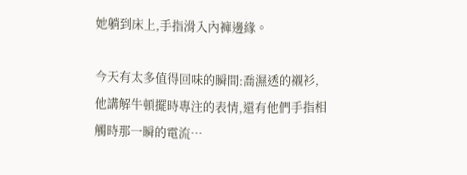她躺到床上,手指滑入內褲邊緣。

今天有太多值得回味的瞬間:喬濕透的襯衫,他講解牛頓擺時專注的表情,還有他們手指相觸時那一瞬的電流…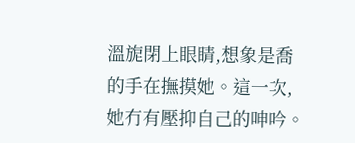溫旎閉上眼睛,想象是喬的手在撫摸她。這一次,她冇有壓抑自己的呻吟。